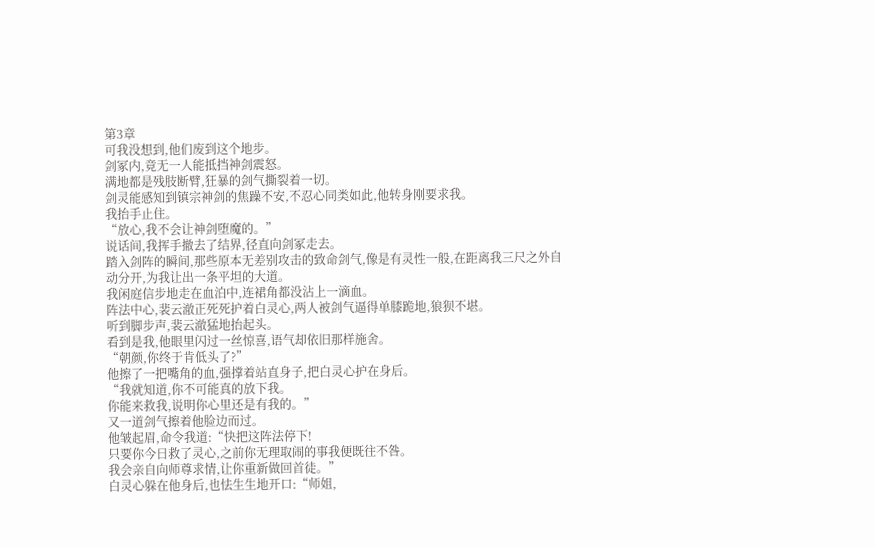第3章
可我没想到,他们废到这个地步。
剑冢内,竟无一人能抵挡神剑震怒。
满地都是残肢断臂,狂暴的剑气撕裂着一切。
剑灵能感知到镇宗神剑的焦躁不安,不忍心同类如此,他转身刚要求我。
我抬手止住。
“放心,我不会让神剑堕魔的。”
说话间,我挥手撤去了结界,径直向剑冢走去。
踏入剑阵的瞬间,那些原本无差别攻击的致命剑气,像是有灵性一般,在距离我三尺之外自动分开,为我让出一条平坦的大道。
我闲庭信步地走在血泊中,连裙角都没沾上一滴血。
阵法中心,裴云澈正死死护着白灵心,两人被剑气逼得单膝跪地,狼狈不堪。
听到脚步声,裴云澈猛地抬起头。
看到是我,他眼里闪过一丝惊喜,语气却依旧那样施舍。
“朝颜,你终于肯低头了?”
他擦了一把嘴角的血,强撑着站直身子,把白灵心护在身后。
“我就知道,你不可能真的放下我。
你能来救我,说明你心里还是有我的。”
又一道剑气擦着他脸边而过。
他皱起眉,命令我道:“快把这阵法停下!
只要你今日救了灵心,之前你无理取闹的事我便既往不咎。
我会亲自向师尊求情,让你重新做回首徒。”
白灵心躲在他身后,也怯生生地开口:“师姐,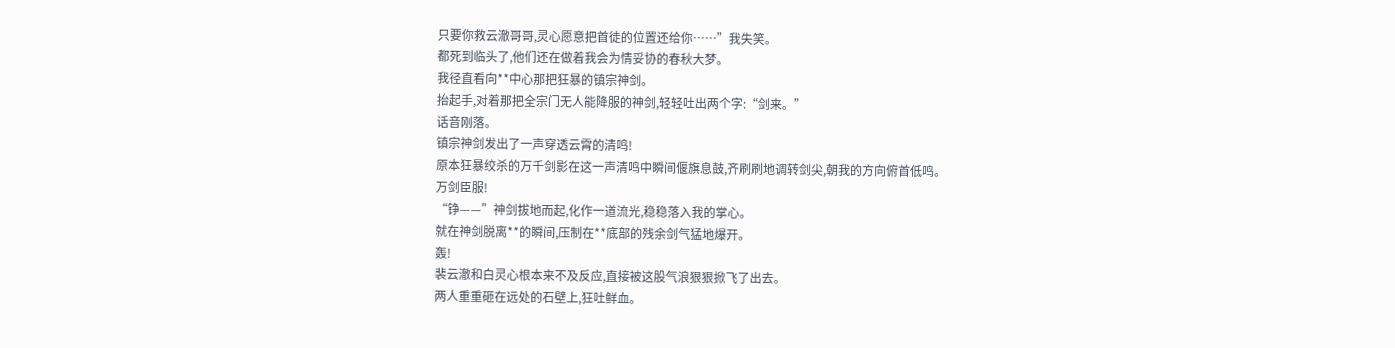只要你救云澈哥哥,灵心愿意把首徒的位置还给你……”我失笑。
都死到临头了,他们还在做着我会为情妥协的春秋大梦。
我径直看向**中心那把狂暴的镇宗神剑。
抬起手,对着那把全宗门无人能降服的神剑,轻轻吐出两个字:“剑来。”
话音刚落。
镇宗神剑发出了一声穿透云霄的清鸣!
原本狂暴绞杀的万千剑影在这一声清鸣中瞬间偃旗息鼓,齐刷刷地调转剑尖,朝我的方向俯首低鸣。
万剑臣服!
“铮——”神剑拔地而起,化作一道流光,稳稳落入我的掌心。
就在神剑脱离**的瞬间,压制在**底部的残余剑气猛地爆开。
轰!
裴云澈和白灵心根本来不及反应,直接被这股气浪狠狠掀飞了出去。
两人重重砸在远处的石壁上,狂吐鲜血。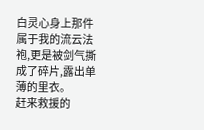白灵心身上那件属于我的流云法袍,更是被剑气撕成了碎片,露出单薄的里衣。
赶来救援的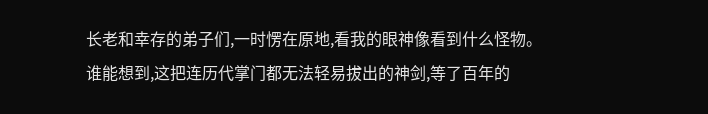长老和幸存的弟子们,一时愣在原地,看我的眼神像看到什么怪物。
谁能想到,这把连历代掌门都无法轻易拔出的神剑,等了百年的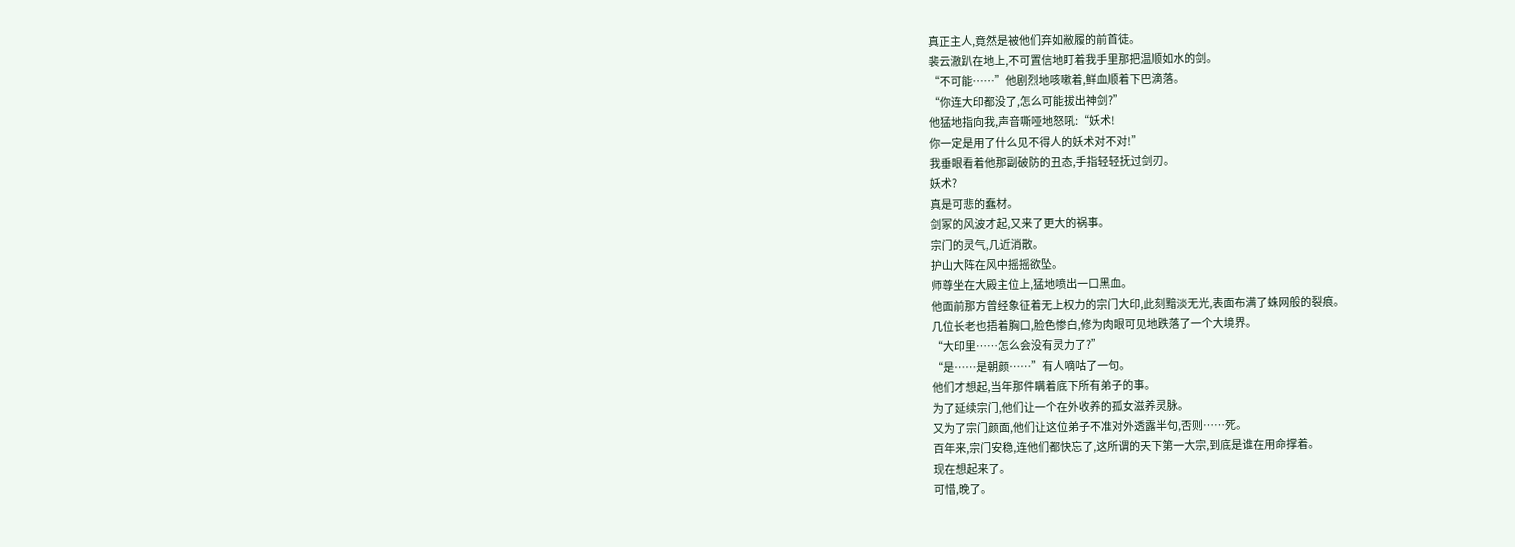真正主人,竟然是被他们弃如敝履的前首徒。
裴云澈趴在地上,不可置信地盯着我手里那把温顺如水的剑。
“不可能……”他剧烈地咳嗽着,鲜血顺着下巴滴落。
“你连大印都没了,怎么可能拔出神剑?”
他猛地指向我,声音嘶哑地怒吼:“妖术!
你一定是用了什么见不得人的妖术对不对!”
我垂眼看着他那副破防的丑态,手指轻轻抚过剑刃。
妖术?
真是可悲的蠢材。
剑冢的风波才起,又来了更大的祸事。
宗门的灵气,几近消散。
护山大阵在风中摇摇欲坠。
师尊坐在大殿主位上,猛地喷出一口黑血。
他面前那方曾经象征着无上权力的宗门大印,此刻黯淡无光,表面布满了蛛网般的裂痕。
几位长老也捂着胸口,脸色惨白,修为肉眼可见地跌落了一个大境界。
“大印里……怎么会没有灵力了?”
“是……是朝颜……”有人嘀咕了一句。
他们才想起,当年那件瞒着底下所有弟子的事。
为了延续宗门,他们让一个在外收养的孤女滋养灵脉。
又为了宗门颜面,他们让这位弟子不准对外透露半句,否则……死。
百年来,宗门安稳,连他们都快忘了,这所谓的天下第一大宗,到底是谁在用命撑着。
现在想起来了。
可惜,晚了。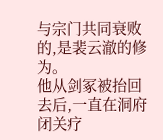与宗门共同衰败的,是裴云澈的修为。
他从剑冢被抬回去后,一直在洞府闭关疗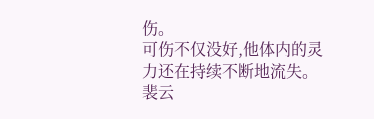伤。
可伤不仅没好,他体内的灵力还在持续不断地流失。
裴云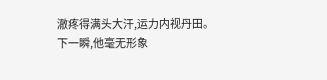澈疼得满头大汗,运力内视丹田。
下一瞬,他毫无形象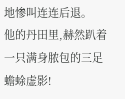地惨叫连连后退。
他的丹田里,赫然趴着一只满身脓包的三足蟾蜍虚影!